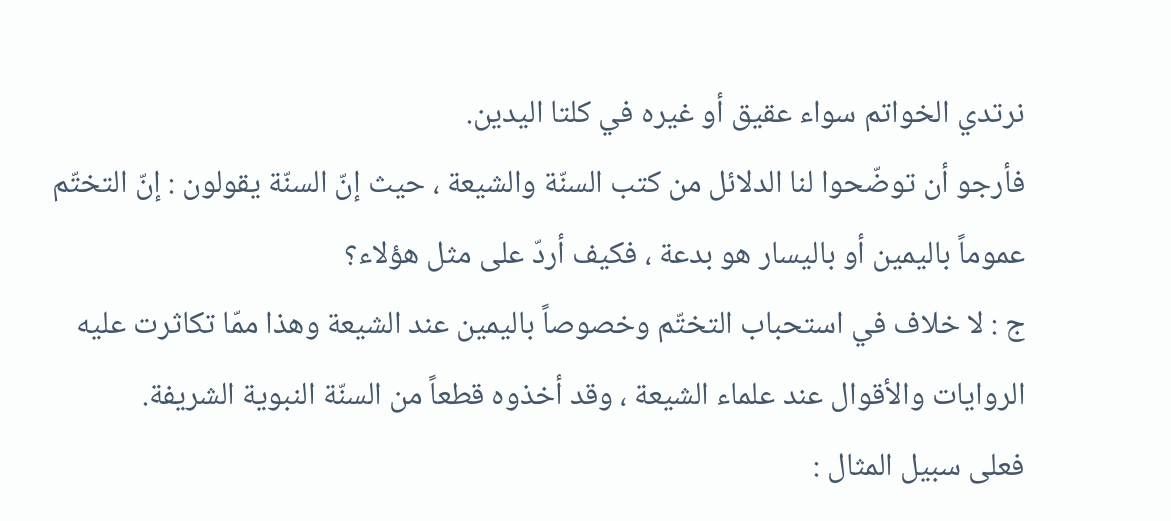نرتدي الخواتم سواء عقيق أو غيره في كلتا اليدين.
فأرجو أن توضّحوا لنا الدلائل من كتب السنّة والشيعة ، حيث إنّ السنّة يقولون : إنّ التختّم عموماً باليمين أو باليسار هو بدعة ، فكيف أردّ على مثل هؤلاء؟
ج : لا خلاف في استحباب التختّم وخصوصاً باليمين عند الشيعة وهذا ممّا تكاثرت عليه الروايات والأقوال عند علماء الشيعة ، وقد أخذوه قطعاً من السنّة النبوية الشريفة.
فعلى سبيل المثال :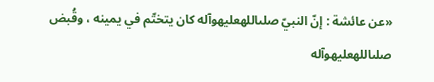«عن عائشة : إنّ النبيّ صلىاللهعليهوآله كان يتختّم في يمينه ، وقُبض صلىاللهعليهوآله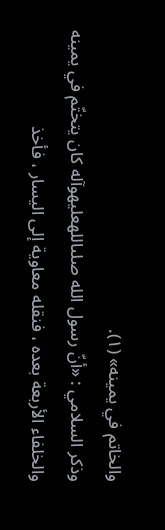والخاتم في يمينه» (١).
وذكر السلامي : «أنّ رسول الله صلىاللهعليهوآله كان يتختّم في يمينه والخلفاء الأربعة بعده ، فنقله معاوية إلى اليسار ، فأخذ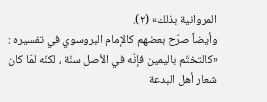المروانية بذلك» (٢).
وأيضاً صرّح بعضهم كالإمام البروسوي في تفسيره : «كالتختّم باليمين فإنّه في الأصل سنّة ، لكنّه لمّا كان شعار أهل البدعة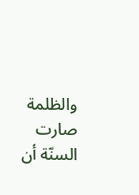والظلمة صارت السنّة أن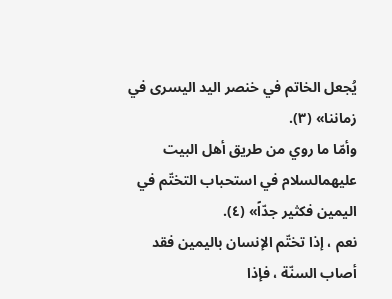يُجعل الخاتم في خنصر اليد اليسرى في زماننا» (٣).
وأمّا ما روي من طريق أهل البيت عليهمالسلام في استحباب التختّم في اليمين فكثير جدّاً» (٤).
نعم ، إذا تختّم الإنسان باليمين فقد أصاب السنّة ، فإذا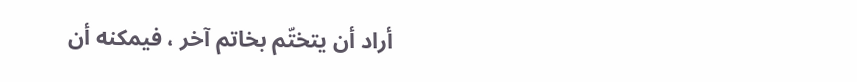أراد أن يتختّم بخاتم آخر ، فيمكنه أن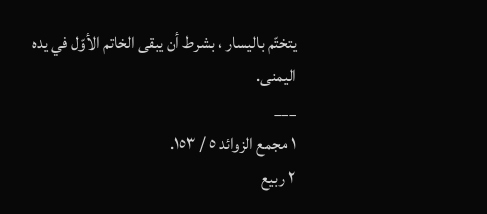يتختّم باليسار ، بشرط أن يبقى الخاتم الأوّل في يده اليمنى.
___
١ مجمع الزوائد ٥ / ١٥٣.
٢ ربيع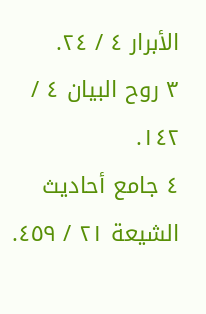الأبرار ٤ / ٢٤.
٣ روح البيان ٤ / ١٤٢.
٤ جامع أحاديث الشيعة ٢١ / ٤٥٩.